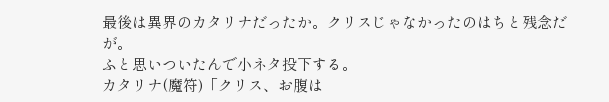最後は異界のカタリナだったか。クリスじゃなかったのはちと残念だが。
ふと思いついたんで小ネタ投下する。
カタリナ(魔符)「クリス、お腹は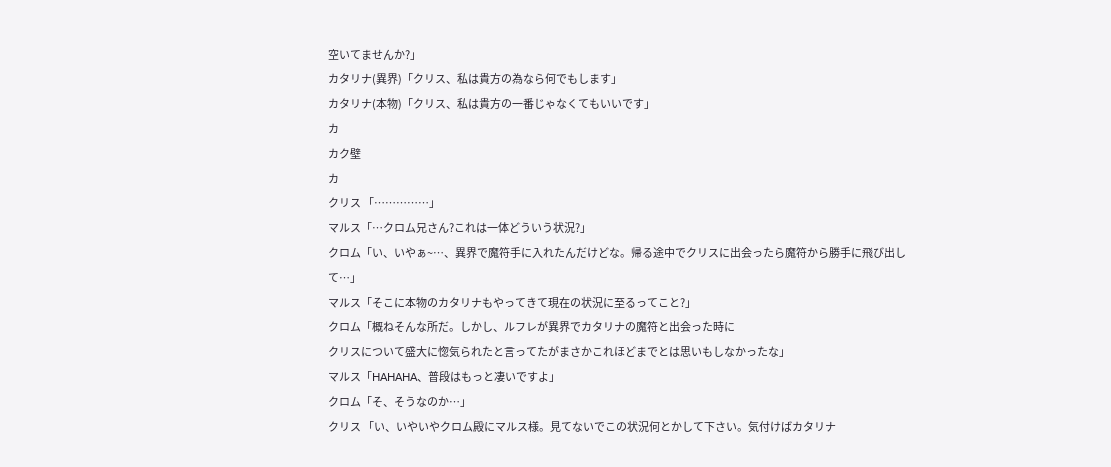空いてませんか?」
カタリナ(異界)「クリス、私は貴方の為なら何でもします」
カタリナ(本物)「クリス、私は貴方の一番じゃなくてもいいです」
カ
カク壁
カ
クリス 「……………」
マルス「…クロム兄さん?これは一体どういう状況?」
クロム「い、いやぁ~…、異界で魔符手に入れたんだけどな。帰る途中でクリスに出会ったら魔符から勝手に飛び出して…」
マルス「そこに本物のカタリナもやってきて現在の状況に至るってこと?」
クロム「概ねそんな所だ。しかし、ルフレが異界でカタリナの魔符と出会った時に
クリスについて盛大に惚気られたと言ってたがまさかこれほどまでとは思いもしなかったな」
マルス「HAHAHA、普段はもっと凄いですよ」
クロム「そ、そうなのか…」
クリス 「い、いやいやクロム殿にマルス様。見てないでこの状況何とかして下さい。気付けばカタリナ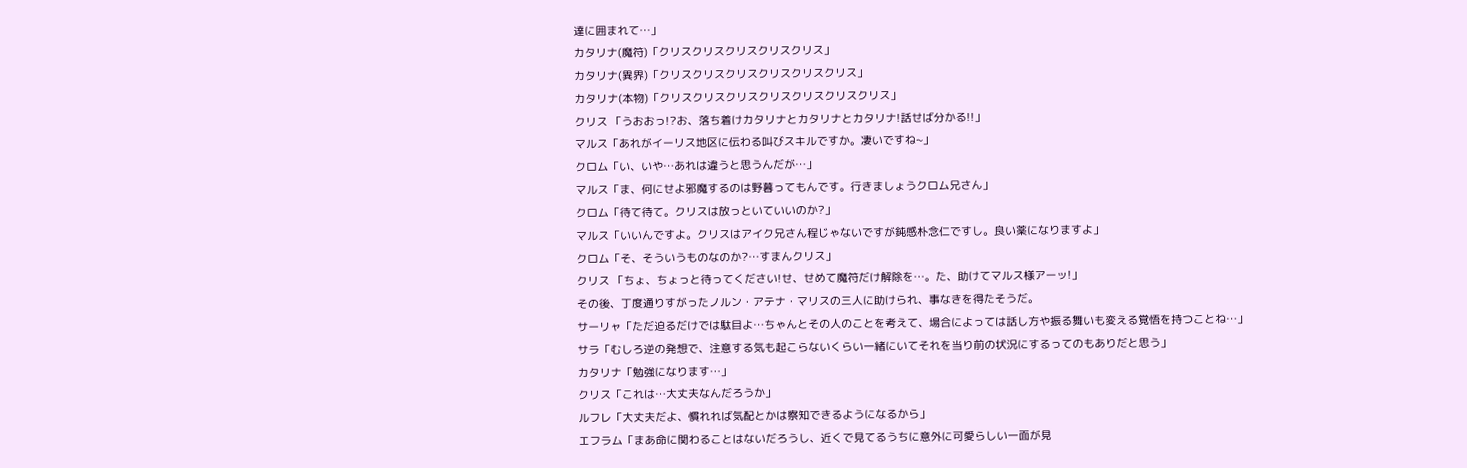達に囲まれて…」
カタリナ(魔符)「クリスクリスクリスクリスクリス」
カタリナ(異界)「クリスクリスクリスクリスクリスクリス」
カタリナ(本物)「クリスクリスクリスクリスクリスクリスクリス」
クリス 「うおおっ!?お、落ち着けカタリナとカタリナとカタリナ!話せば分かる!!」
マルス「あれがイーリス地区に伝わる叫びスキルですか。凄いですね~」
クロム「い、いや…あれは違うと思うんだが…」
マルス「ま、何にせよ邪魔するのは野暮ってもんです。行きましょうクロム兄さん」
クロム「待て待て。クリスは放っといていいのか?」
マルス「いいんですよ。クリスはアイク兄さん程じゃないですが鈍感朴念仁ですし。良い薬になりますよ」
クロム「そ、そういうものなのか?…すまんクリス」
クリス 「ちょ、ちょっと待ってください!せ、せめて魔符だけ解除を…。た、助けてマルス様アーッ!」
その後、丁度通りすがったノルン・アテナ・マリスの三人に助けられ、事なきを得たそうだ。
サーリャ「ただ迫るだけでは駄目よ…ちゃんとその人のことを考えて、場合によっては話し方や振る舞いも変える覚悟を持つことね…」
サラ「むしろ逆の発想で、注意する気も起こらないくらい一緒にいてそれを当り前の状況にするってのもありだと思う」
カタリナ「勉強になります…」
クリス「これは…大丈夫なんだろうか」
ルフレ「大丈夫だよ、慣れれば気配とかは察知できるようになるから」
エフラム「まあ命に関わることはないだろうし、近くで見てるうちに意外に可愛らしい一面が見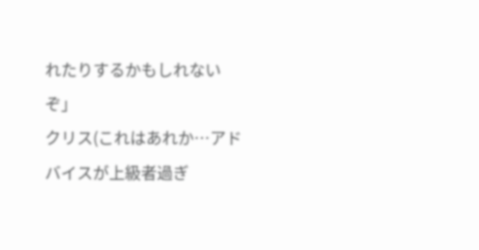れたりするかもしれないぞ」
クリス(これはあれか…アドバイスが上級者過ぎ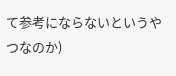て参考にならないというやつなのか)